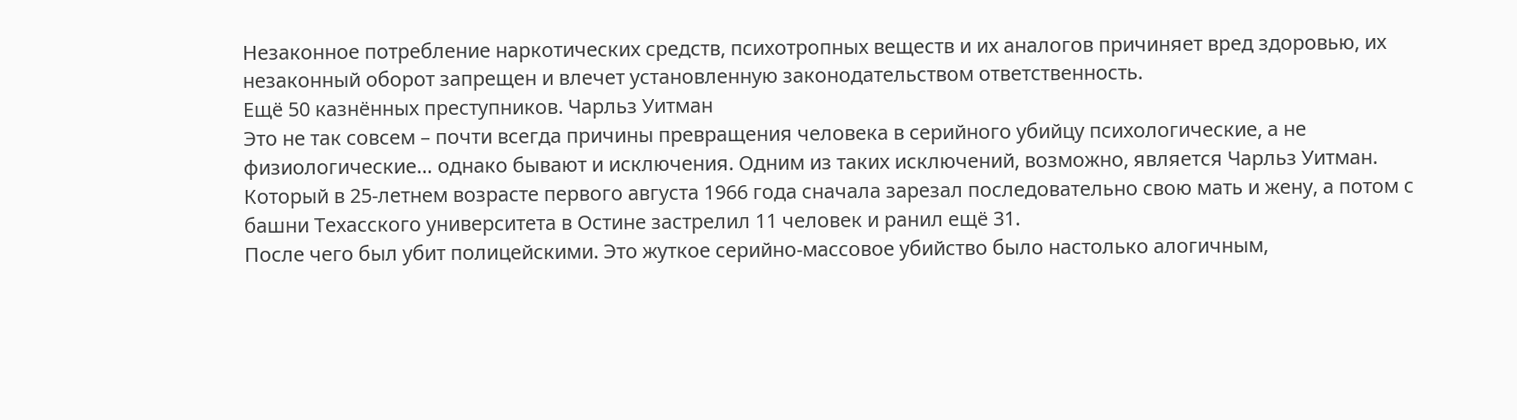Незаконное потребление наркотических средств, психотропных веществ и их аналогов причиняет вред здоровью, их незаконный оборот запрещен и влечет установленную законодательством ответственность.
Ещё 50 казнённых преступников. Чарльз Уитман
Это не так совсем – почти всегда причины превращения человека в серийного убийцу психологические, а не физиологические… однако бывают и исключения. Одним из таких исключений, возможно, является Чарльз Уитман.
Который в 25-летнем возрасте первого августа 1966 года сначала зарезал последовательно свою мать и жену, а потом с башни Техасского университета в Остине застрелил 11 человек и ранил ещё 31.
После чего был убит полицейскими. Это жуткое серийно-массовое убийство было настолько алогичным,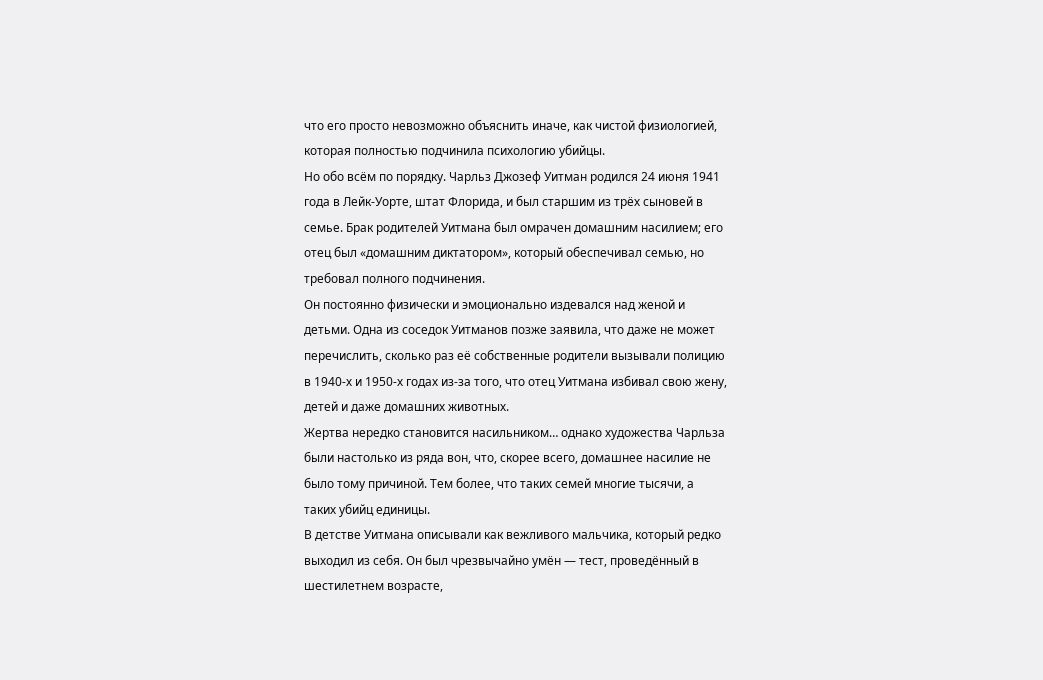что его просто невозможно объяснить иначе, как чистой физиологией, которая полностью подчинила психологию убийцы.
Но обо всём по порядку. Чарльз Джозеф Уитман родился 24 июня 1941 года в Лейк-Уорте, штат Флорида, и был старшим из трёх сыновей в семье. Брак родителей Уитмана был омрачен домашним насилием; его отец был «домашним диктатором», который обеспечивал семью, но требовал полного подчинения.
Он постоянно физически и эмоционально издевался над женой и детьми. Одна из соседок Уитманов позже заявила, что даже не может перечислить, сколько раз её собственные родители вызывали полицию в 1940-х и 1950-х годах из-за того, что отец Уитмана избивал свою жену, детей и даже домашних животных.
Жертва нередко становится насильником… однако художества Чарльза были настолько из ряда вон, что, скорее всего, домашнее насилие не было тому причиной. Тем более, что таких семей многие тысячи, а таких убийц единицы.
В детстве Уитмана описывали как вежливого мальчика, который редко выходил из себя. Он был чрезвычайно умён — тест, проведённый в шестилетнем возрасте,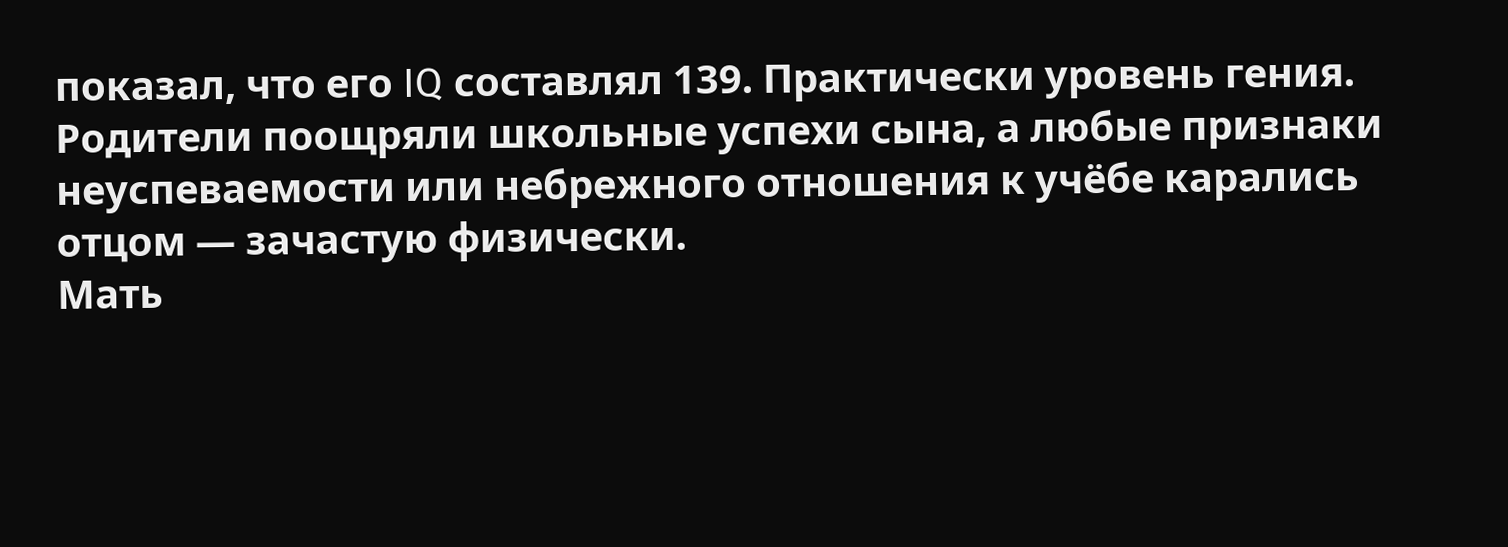показал, что его IQ составлял 139. Практически уровень гения.
Родители поощряли школьные успехи сына, а любые признаки неуспеваемости или небрежного отношения к учёбе карались отцом — зачастую физически.
Мать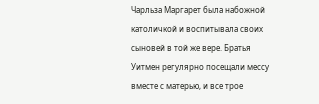Чарльза Маргарет была набожной католичкой и воспитывала своих сыновей в той же вере. Братья Уитмен регулярно посещали мессу вместе с матерью, и все трое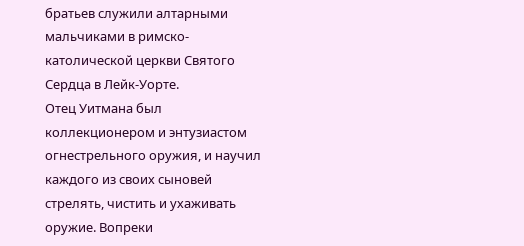братьев служили алтарными мальчиками в римско-католической церкви Святого Сердца в Лейк-Уорте.
Отец Уитмана был коллекционером и энтузиастом огнестрельного оружия, и научил каждого из своих сыновей стрелять, чистить и ухаживать оружие. Вопреки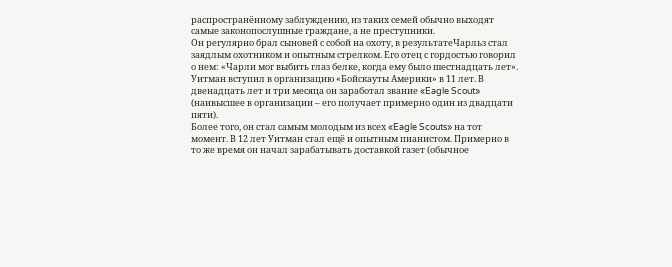распространённому заблуждению, из таких семей обычно выходят самые законопослушные граждане, а не преступники.
Он регулярно брал сыновей с собой на охоту, в результатеЧарльз стал заядлым охотником и опытным стрелком. Его отец с гордостью говорил о нем: «Чарли мог выбить глаз белке, когда ему было шестнадцать лет».
Уитман вступил в организацию «Бойскауты Америки» в 11 лет. В двенадцать лет и три месяца он заработал звание «Eagle Scout» (наивысшее в организации – его получает примерно один из двадцати пяти).
Более того, он стал самым молодым из всех «Eagle Scouts» на тот момент. В 12 лет Уитман стал ещё и опытным пианистом. Примерно в то же время он начал зарабатывать доставкой газет (обычное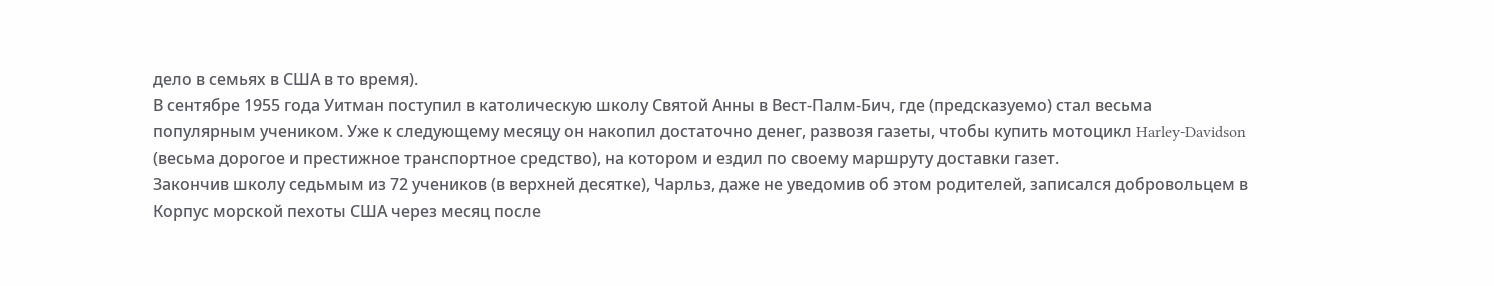дело в семьях в США в то время).
В сентябре 1955 года Уитман поступил в католическую школу Святой Анны в Вест-Палм-Бич, где (предсказуемо) стал весьма популярным учеником. Уже к следующему месяцу он накопил достаточно денег, развозя газеты, чтобы купить мотоцикл Harley-Davidson (весьма дорогое и престижное транспортное средство), на котором и ездил по своему маршруту доставки газет.
Закончив школу седьмым из 72 учеников (в верхней десятке), Чарльз, даже не уведомив об этом родителей, записался добровольцем в Корпус морской пехоты США через месяц после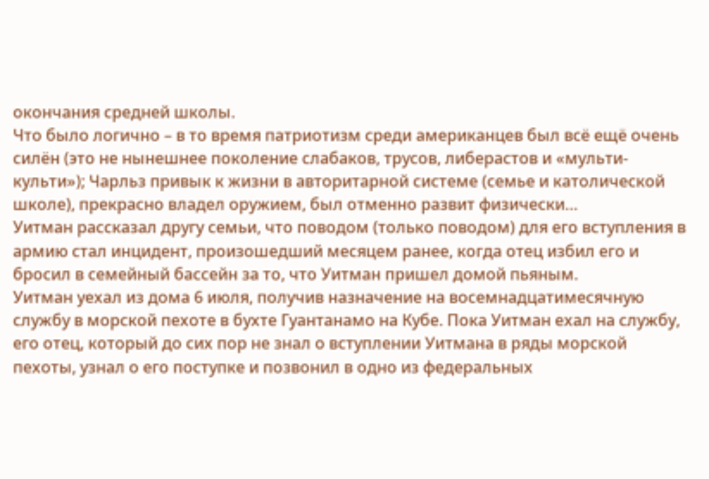окончания средней школы.
Что было логично – в то время патриотизм среди американцев был всё ещё очень силён (это не нынешнее поколение слабаков, трусов, либерастов и «мульти-культи»); Чарльз привык к жизни в авторитарной системе (семье и католической школе), прекрасно владел оружием, был отменно развит физически…
Уитман рассказал другу семьи, что поводом (только поводом) для его вступления в армию стал инцидент, произошедший месяцем ранее, когда отец избил его и бросил в семейный бассейн за то, что Уитман пришел домой пьяным.
Уитман уехал из дома 6 июля, получив назначение на восемнадцатимесячную службу в морской пехоте в бухте Гуантанамо на Кубе. Пока Уитман ехал на службу, его отец, который до сих пор не знал о вступлении Уитмана в ряды морской пехоты, узнал о его поступке и позвонил в одно из федеральных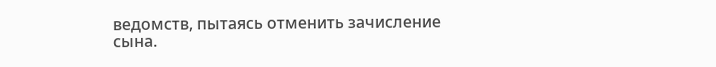ведомств, пытаясь отменить зачисление сына.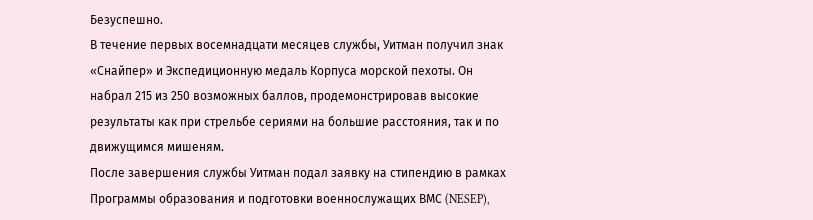Безуспешно.
В течение первых восемнадцати месяцев службы, Уитман получил знак «Снайпер» и Экспедиционную медаль Корпуса морской пехоты. Он набрал 215 из 250 возможных баллов, продемонстрировав высокие результаты как при стрельбе сериями на большие расстояния, так и по движущимся мишеням.
После завершения службы Уитман подал заявку на стипендию в рамках Программы образования и подготовки военнослужащих ВМС (NESEP),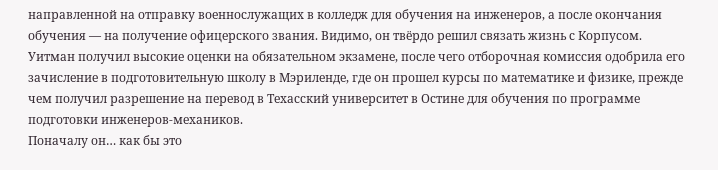направленной на отправку военнослужащих в колледж для обучения на инженеров, а после окончания обучения — на получение офицерского звания. Видимо, он твёрдо решил связать жизнь с Корпусом.
Уитман получил высокие оценки на обязательном экзамене, после чего отборочная комиссия одобрила его зачисление в подготовительную школу в Мэриленде, где он прошел курсы по математике и физике, прежде чем получил разрешение на перевод в Техасский университет в Остине для обучения по программе подготовки инженеров-механиков.
Поначалу он… как бы это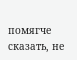помягче сказать, не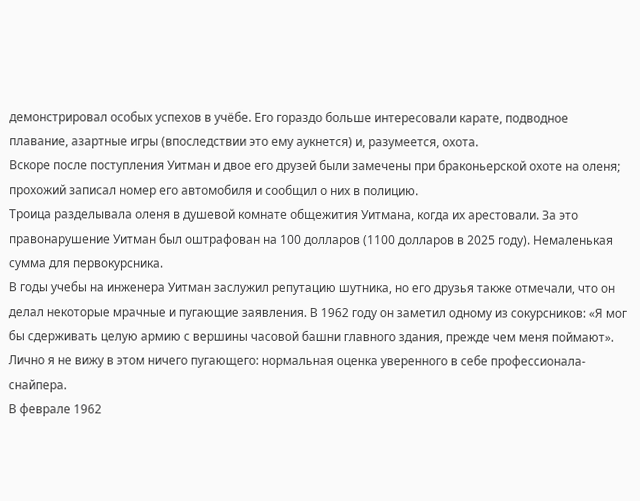демонстрировал особых успехов в учёбе. Его гораздо больше интересовали карате, подводное плавание, азартные игры (впоследствии это ему аукнется) и, разумеется, охота.
Вскоре после поступления Уитман и двое его друзей были замечены при браконьерской охоте на оленя; прохожий записал номер его автомобиля и сообщил о них в полицию.
Троица разделывала оленя в душевой комнате общежития Уитмана, когда их арестовали. За это правонарушение Уитман был оштрафован на 100 долларов (1100 долларов в 2025 году). Немаленькая сумма для первокурсника.
В годы учебы на инженера Уитман заслужил репутацию шутника, но его друзья также отмечали, что он делал некоторые мрачные и пугающие заявления. В 1962 году он заметил одному из сокурсников: «Я мог бы сдерживать целую армию с вершины часовой башни главного здания, прежде чем меня поймают».
Лично я не вижу в этом ничего пугающего: нормальная оценка уверенного в себе профессионала-снайпера.
В феврале 1962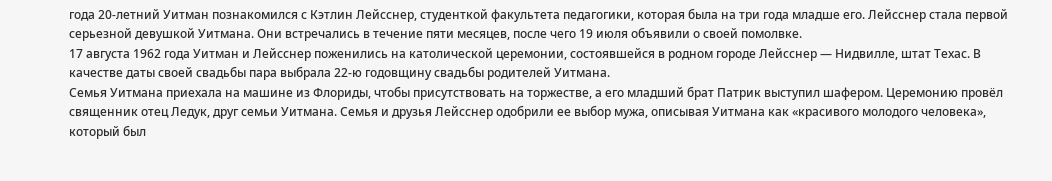года 20-летний Уитман познакомился с Кэтлин Лейсснер, студенткой факультета педагогики, которая была на три года младше его. Лейсснер стала первой серьезной девушкой Уитмана. Они встречались в течение пяти месяцев, после чего 19 июля объявили о своей помолвке.
17 августа 1962 года Уитман и Лейсснер поженились на католической церемонии, состоявшейся в родном городе Лейсснер — Нидвилле, штат Техас. В качестве даты своей свадьбы пара выбрала 22-ю годовщину свадьбы родителей Уитмана.
Семья Уитмана приехала на машине из Флориды, чтобы присутствовать на торжестве, а его младший брат Патрик выступил шафером. Церемонию провёл священник отец Ледук, друг семьи Уитмана. Семья и друзья Лейсснер одобрили ее выбор мужа, описывая Уитмана как «красивого молодого человека», который был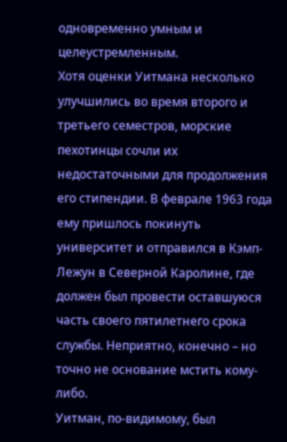одновременно умным и целеустремленным.
Хотя оценки Уитмана несколько улучшились во время второго и третьего семестров, морские пехотинцы сочли их недостаточными для продолжения его стипендии. В феврале 1963 года ему пришлось покинуть университет и отправился в Кэмп-Лежун в Северной Каролине, где должен был провести оставшуюся часть своего пятилетнего срока службы. Неприятно, конечно – но точно не основание мстить кому-либо.
Уитман, по-видимому, был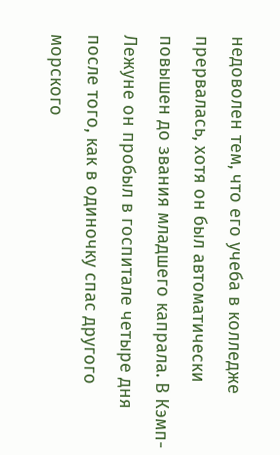недоволен тем, что его учеба в колледже прервалась, хотя он был автоматически повышен до звания младшего капрала. В Кэмп-Лежуне он пробыл в госпитале четыре дня после того, как в одиночку спас другого морского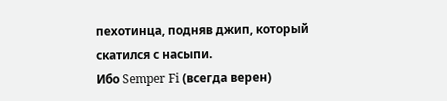пехотинца, подняв джип, который скатился с насыпи.
Ибо Semper Fi (всегда верен)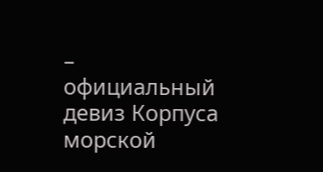– официальный девиз Корпуса морской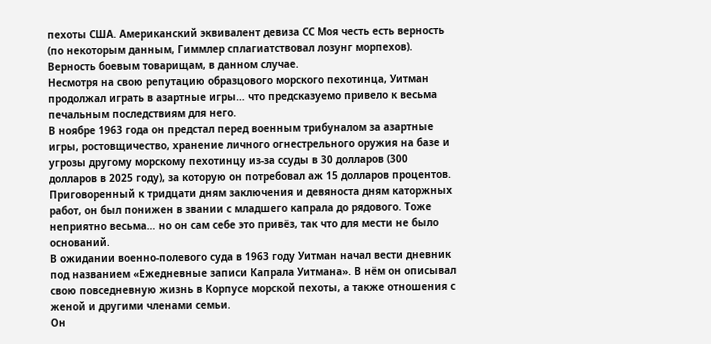пехоты США. Американский эквивалент девиза СС Моя честь есть верность (по некоторым данным, Гиммлер сплагиатствовал лозунг морпехов). Верность боевым товарищам, в данном случае.
Несмотря на свою репутацию образцового морского пехотинца, Уитман продолжал играть в азартные игры… что предсказуемо привело к весьма печальным последствиям для него.
В ноябре 1963 года он предстал перед военным трибуналом за азартные игры, ростовщичество, хранение личного огнестрельного оружия на базе и угрозы другому морскому пехотинцу из-за ссуды в 30 долларов (300 долларов в 2025 году), за которую он потребовал аж 15 долларов процентов.
Приговоренный к тридцати дням заключения и девяноста дням каторжных работ, он был понижен в звании с младшего капрала до рядового. Тоже неприятно весьма… но он сам себе это привёз, так что для мести не было оснований.
В ожидании военно-полевого суда в 1963 году Уитман начал вести дневник под названием «Ежедневные записи Капрала Уитмана». В нём он описывал свою повседневную жизнь в Корпусе морской пехоты, а также отношения с женой и другими членами семьи.
Он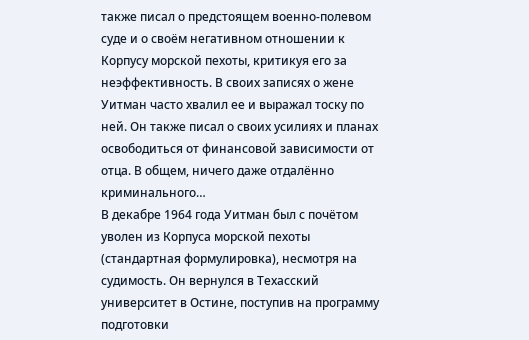также писал о предстоящем военно-полевом суде и о своём негативном отношении к Корпусу морской пехоты, критикуя его за неэффективность. В своих записях о жене Уитман часто хвалил ее и выражал тоску по ней. Он также писал о своих усилиях и планах освободиться от финансовой зависимости от отца. В общем, ничего даже отдалённо криминального…
В декабре 1964 года Уитман был с почётом уволен из Корпуса морской пехоты (стандартная формулировка), несмотря на судимость. Он вернулся в Техасский университет в Остине, поступив на программу подготовки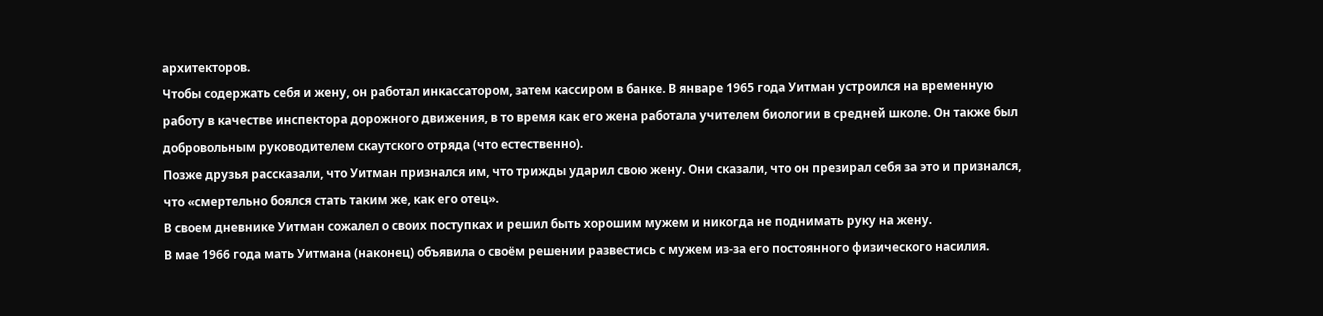архитекторов.
Чтобы содержать себя и жену, он работал инкассатором, затем кассиром в банке. В январе 1965 года Уитман устроился на временную работу в качестве инспектора дорожного движения, в то время как его жена работала учителем биологии в средней школе. Он также был добровольным руководителем скаутского отряда (что естественно).
Позже друзья рассказали, что Уитман признался им, что трижды ударил свою жену. Они сказали, что он презирал себя за это и признался, что «смертельно боялся стать таким же, как его отец».
В своем дневнике Уитман сожалел о своих поступках и решил быть хорошим мужем и никогда не поднимать руку на жену.
В мае 1966 года мать Уитмана (наконец) объявила о своём решении развестись с мужем из-за его постоянного физического насилия.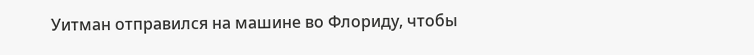Уитман отправился на машине во Флориду, чтобы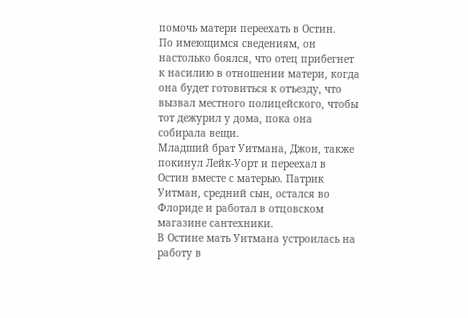помочь матери переехать в Остин.
По имеющимся сведениям, он настолько боялся, что отец прибегнет к насилию в отношении матери, когда она будет готовиться к отъезду, что вызвал местного полицейского, чтобы тот дежурил у дома, пока она собирала вещи.
Младший брат Уитмана, Джон, также покинул Лейк-Уорт и переехал в Остин вместе с матерью. Патрик Уитман, средний сын, остался во Флориде и работал в отцовском магазине сантехники.
В Остине мать Уитмана устроилась на работу в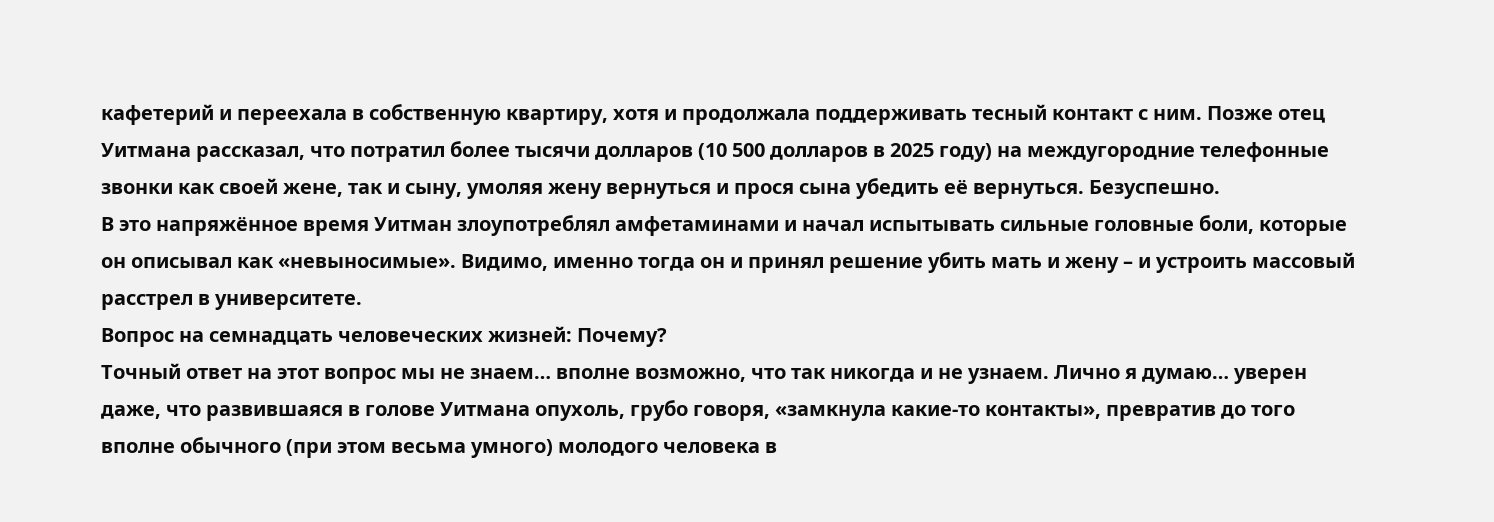кафетерий и переехала в собственную квартиру, хотя и продолжала поддерживать тесный контакт с ним. Позже отец Уитмана рассказал, что потратил более тысячи долларов (10 500 долларов в 2025 году) на междугородние телефонные звонки как своей жене, так и сыну, умоляя жену вернуться и прося сына убедить её вернуться. Безуспешно.
В это напряжённое время Уитман злоупотреблял амфетаминами и начал испытывать сильные головные боли, которые он описывал как «невыносимые». Видимо, именно тогда он и принял решение убить мать и жену – и устроить массовый расстрел в университете.
Вопрос на семнадцать человеческих жизней: Почему?
Точный ответ на этот вопрос мы не знаем… вполне возможно, что так никогда и не узнаем. Лично я думаю… уверен даже, что развившаяся в голове Уитмана опухоль, грубо говоря, «замкнула какие-то контакты», превратив до того вполне обычного (при этом весьма умного) молодого человека в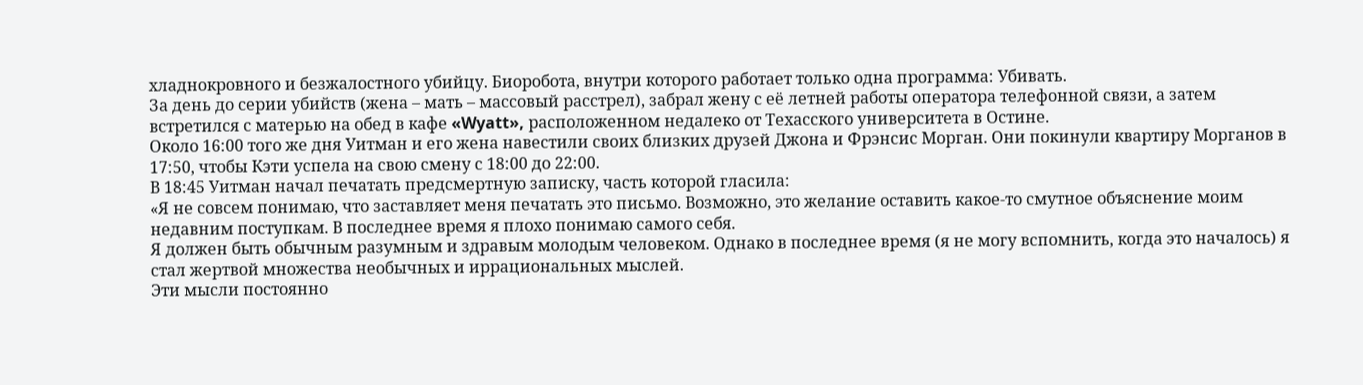хладнокровного и безжалостного убийцу. Биоробота, внутри которого работает только одна программа: Убивать.
За день до серии убийств (жена – мать – массовый расстрел), забрал жену с её летней работы оператора телефонной связи, а затем встретился с матерью на обед в кафе «Wyatt», расположенном недалеко от Техасского университета в Остине.
Около 16:00 того же дня Уитман и его жена навестили своих близких друзей Джона и Фрэнсис Морган. Они покинули квартиру Морганов в 17:50, чтобы Кэти успела на свою смену с 18:00 до 22:00.
В 18:45 Уитман начал печатать предсмертную записку, часть которой гласила:
«Я не совсем понимаю, что заставляет меня печатать это письмо. Возможно, это желание оставить какое-то смутное объяснение моим недавним поступкам. В последнее время я плохо понимаю самого себя.
Я должен быть обычным разумным и здравым молодым человеком. Однако в последнее время (я не могу вспомнить, когда это началось) я стал жертвой множества необычных и иррациональных мыслей.
Эти мысли постоянно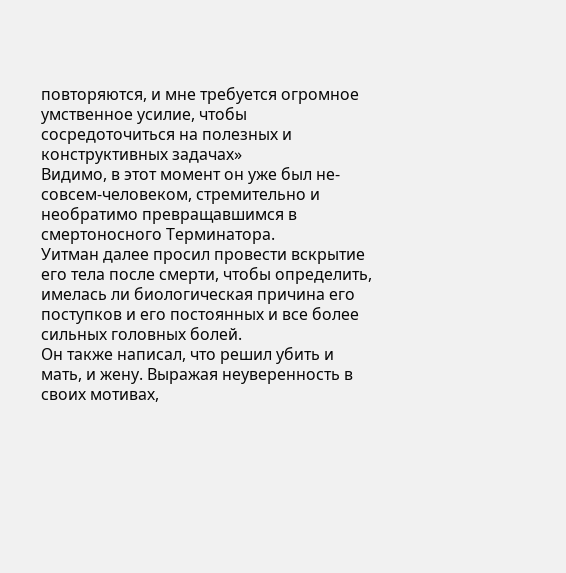повторяются, и мне требуется огромное умственное усилие, чтобы сосредоточиться на полезных и конструктивных задачах»
Видимо, в этот момент он уже был не-совсем-человеком, стремительно и необратимо превращавшимся в смертоносного Терминатора.
Уитман далее просил провести вскрытие его тела после смерти, чтобы определить, имелась ли биологическая причина его поступков и его постоянных и все более сильных головных болей.
Он также написал, что решил убить и мать, и жену. Выражая неуверенность в своих мотивах,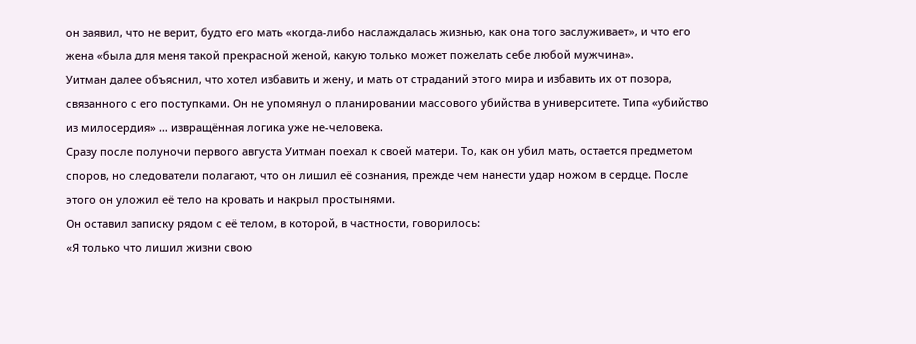он заявил, что не верит, будто его мать «когда-либо наслаждалась жизнью, как она того заслуживает», и что его жена «была для меня такой прекрасной женой, какую только может пожелать себе любой мужчина».
Уитман далее объяснил, что хотел избавить и жену, и мать от страданий этого мира и избавить их от позора, связанного с его поступками. Он не упомянул о планировании массового убийства в университете. Типа «убийство из милосердия» … извращённая логика уже не-человека.
Сразу после полуночи первого августа Уитман поехал к своей матери. То, как он убил мать, остается предметом споров, но следователи полагают, что он лишил её сознания, прежде чем нанести удар ножом в сердце. После этого он уложил её тело на кровать и накрыл простынями.
Он оставил записку рядом с её телом, в которой, в частности, говорилось:
«Я только что лишил жизни свою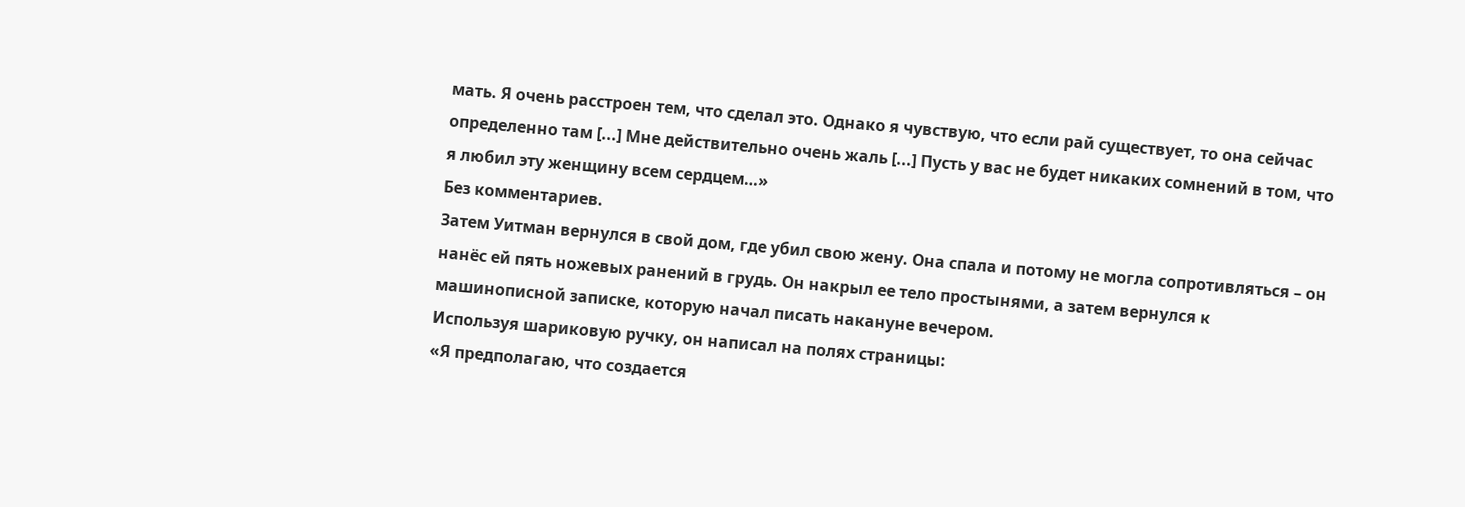мать. Я очень расстроен тем, что сделал это. Однако я чувствую, что если рай существует, то она сейчас определенно там [...] Мне действительно очень жаль [...] Пусть у вас не будет никаких сомнений в том, что я любил эту женщину всем сердцем…»
Без комментариев.
Затем Уитман вернулся в свой дом, где убил свою жену. Она спала и потому не могла сопротивляться – он нанёс ей пять ножевых ранений в грудь. Он накрыл ее тело простынями, а затем вернулся к машинописной записке, которую начал писать накануне вечером.
Используя шариковую ручку, он написал на полях страницы:
«Я предполагаю, что создается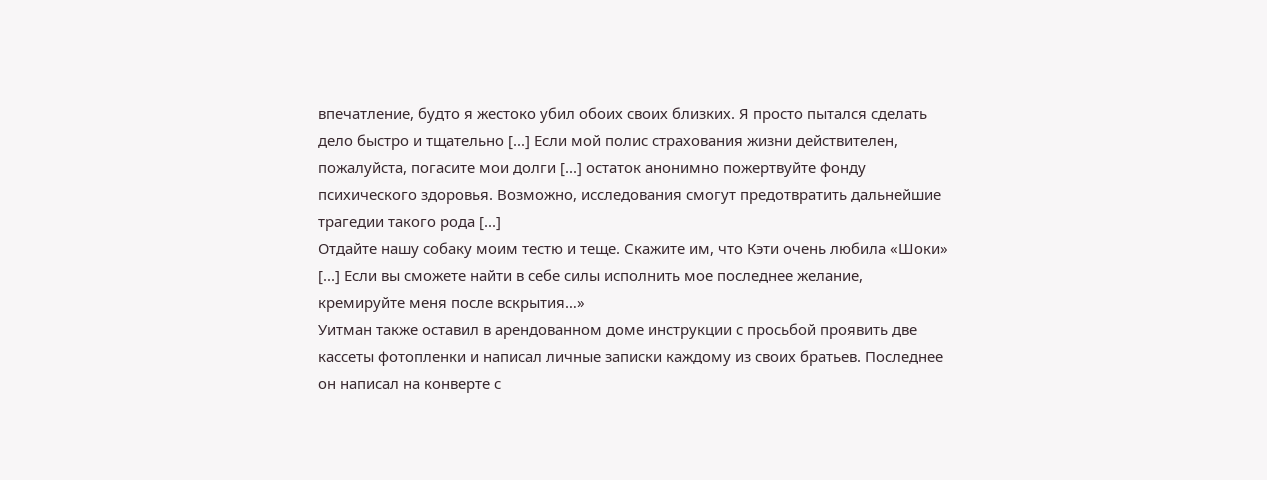впечатление, будто я жестоко убил обоих своих близких. Я просто пытался сделать дело быстро и тщательно [...] Если мой полис страхования жизни действителен, пожалуйста, погасите мои долги [...] остаток анонимно пожертвуйте фонду психического здоровья. Возможно, исследования смогут предотвратить дальнейшие трагедии такого рода [...]
Отдайте нашу собаку моим тестю и теще. Скажите им, что Кэти очень любила «Шоки» [...] Если вы сможете найти в себе силы исполнить мое последнее желание, кремируйте меня после вскрытия…»
Уитман также оставил в арендованном доме инструкции с просьбой проявить две кассеты фотопленки и написал личные записки каждому из своих братьев. Последнее он написал на конверте с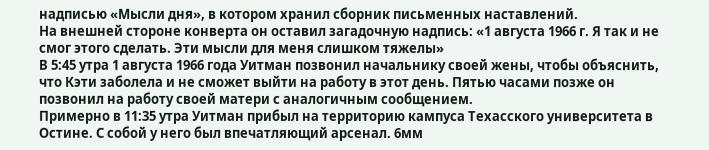надписью «Мысли дня», в котором хранил сборник письменных наставлений.
На внешней стороне конверта он оставил загадочную надпись: «1 августа 1966 г. Я так и не смог этого сделать. Эти мысли для меня слишком тяжелы»
В 5:45 утра 1 августа 1966 года Уитман позвонил начальнику своей жены, чтобы объяснить, что Кэти заболела и не сможет выйти на работу в этот день. Пятью часами позже он позвонил на работу своей матери с аналогичным сообщением.
Примерно в 11:35 утра Уитман прибыл на территорию кампуса Техасского университета в Остине. С собой у него был впечатляющий арсенал. 6мм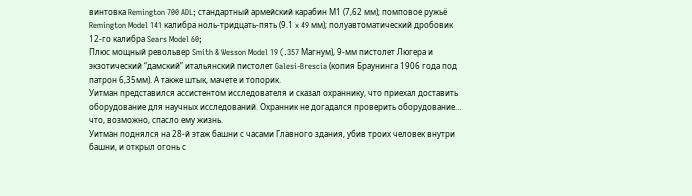винтовка Remington 700 ADL; стандартный армейский карабин М1 (7,62 мм); помповое ружьё Remington Model 141 калибра ноль-тридцать-пять (9.1 x 49 мм); полуавтоматический дробовик 12-го калибра Sears Model 60;
Плюс мощный револьвер Smith & Wesson Model 19 (.357 Магнум), 9-мм пистолет Люгера и экзотический “дамский” итальянский пистолет Galesi-Brescia (копия Браунинга 1906 года под патрон 6,35мм). А также штык, мачете и топорик.
Уитман представился ассистентом исследователя и сказал охраннику, что приехал доставить оборудование для научных исследований. Охранник не догадался проверить оборудование… что, возможно, спасло ему жизнь.
Уитман поднялся на 28-й этаж башни с часами Главного здания, убив троих человек внутри башни, и открыл огонь с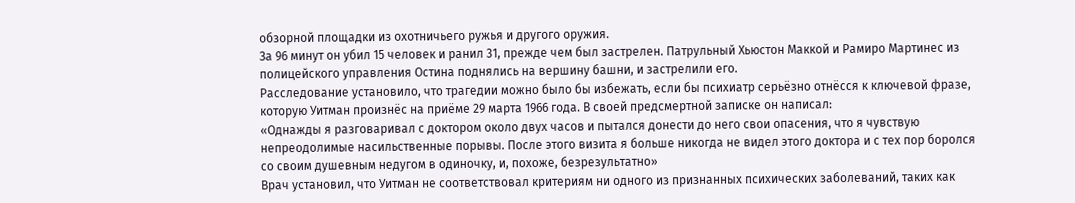обзорной площадки из охотничьего ружья и другого оружия.
За 96 минут он убил 15 человек и ранил 31, прежде чем был застрелен. Патрульный Хьюстон Маккой и Рамиро Мартинес из полицейского управления Остина поднялись на вершину башни, и застрелили его.
Расследование установило, что трагедии можно было бы избежать, если бы психиатр серьёзно отнёсся к ключевой фразе, которую Уитман произнёс на приёме 29 марта 1966 года. В своей предсмертной записке он написал:
«Однажды я разговаривал с доктором около двух часов и пытался донести до него свои опасения, что я чувствую непреодолимые насильственные порывы. После этого визита я больше никогда не видел этого доктора и с тех пор боролся со своим душевным недугом в одиночку, и, похоже, безрезультатно»
Врач установил, что Уитман не соответствовал критериям ни одного из признанных психических заболеваний, таких как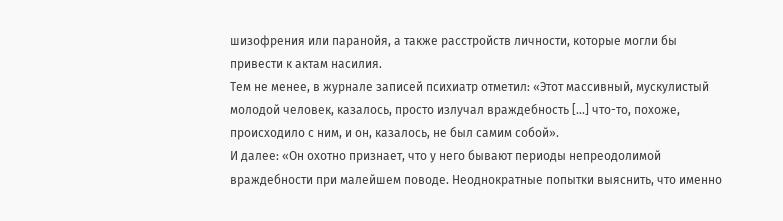шизофрения или паранойя, а также расстройств личности, которые могли бы привести к актам насилия.
Тем не менее, в журнале записей психиатр отметил: «Этот массивный, мускулистый молодой человек, казалось, просто излучал враждебность [...] что-то, похоже, происходило с ним, и он, казалось, не был самим собой».
И далее: «Он охотно признает, что у него бывают периоды непреодолимой враждебности при малейшем поводе. Неоднократные попытки выяснить, что именно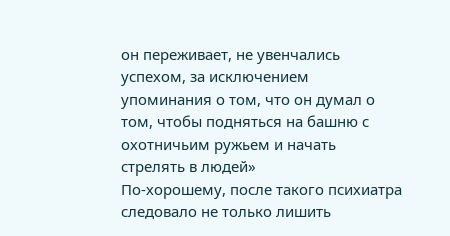он переживает, не увенчались успехом, за исключением упоминания о том, что он думал о том, чтобы подняться на башню с охотничьим ружьем и начать стрелять в людей»
По-хорошему, после такого психиатра следовало не только лишить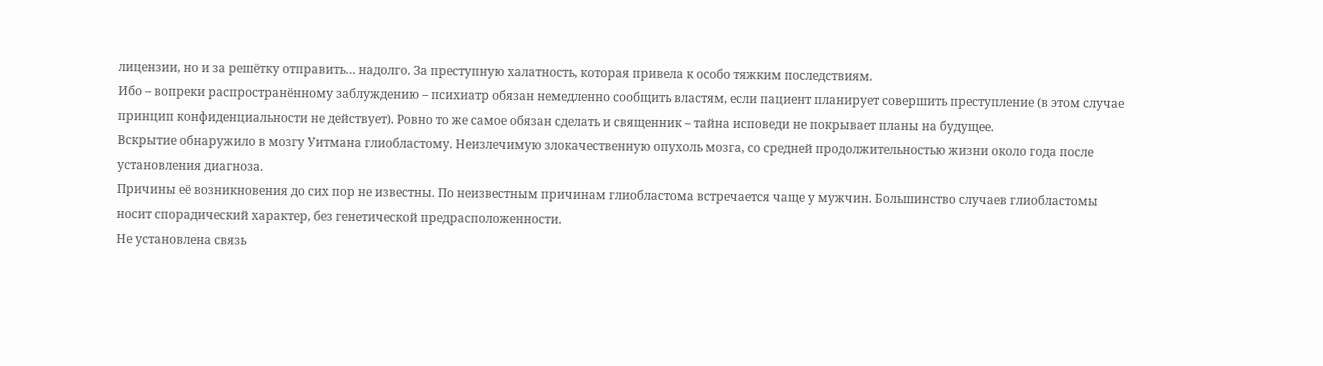лицензии, но и за решётку отправить… надолго. За преступную халатность, которая привела к особо тяжким последствиям.
Ибо – вопреки распространённому заблуждению – психиатр обязан немедленно сообщить властям, если пациент планирует совершить преступление (в этом случае принцип конфиденциальности не действует). Ровно то же самое обязан сделать и священник – тайна исповеди не покрывает планы на будущее.
Вскрытие обнаружило в мозгу Уитмана глиобластому. Неизлечимую злокачественную опухоль мозга, со средней продолжительностью жизни около года после установления диагноза.
Причины её возникновения до сих пор не известны. По неизвестным причинам глиобластома встречается чаще у мужчин. Большинство случаев глиобластомы носит спорадический характер, без генетической предрасположенности.
Не установлена связь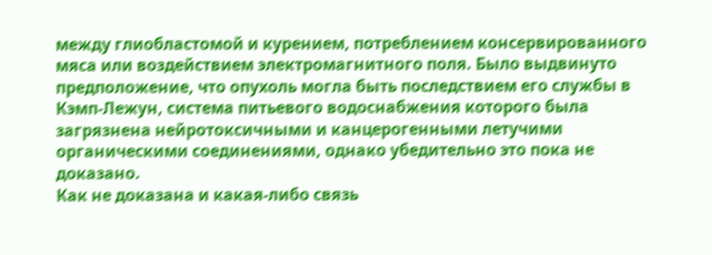между глиобластомой и курением, потреблением консервированного мяса или воздействием электромагнитного поля. Было выдвинуто предположение, что опухоль могла быть последствием его службы в Кэмп-Лежун, система питьевого водоснабжения которого была загрязнена нейротоксичными и канцерогенными летучими органическими соединениями, однако убедительно это пока не доказано.
Как не доказана и какая-либо связь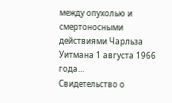между опухолью и смертоносными действиями Чарльза Уитмана 1 августа 1966 года…
Свидетельство о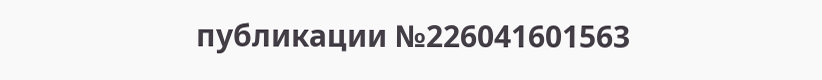публикации №226041601563